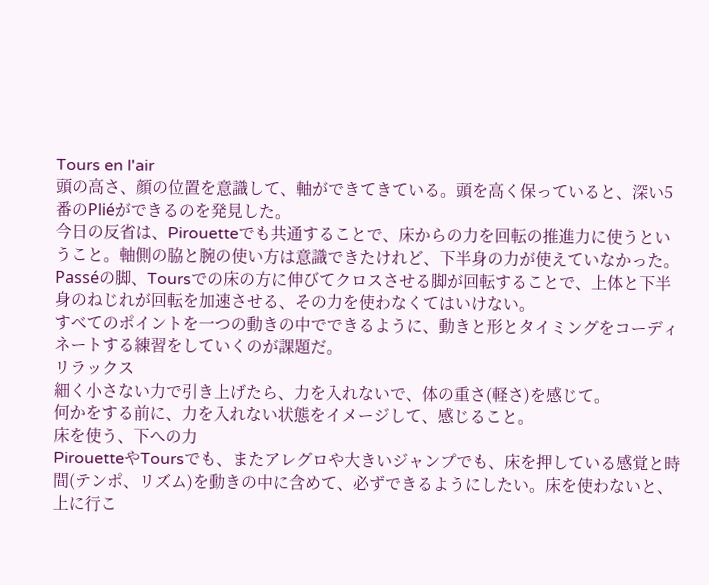Tours en l'air
頭の高さ、顔の位置を意識して、軸ができてきている。頭を高く保っていると、深い5番のPliéができるのを発見した。
今日の反省は、Pirouetteでも共通することで、床からの力を回転の推進力に使うということ。軸側の脇と腕の使い方は意識できたけれど、下半身の力が使えていなかった。Passéの脚、Toursでの床の方に伸びてクロスさせる脚が回転することで、上体と下半身のねじれが回転を加速させる、その力を使わなくてはいけない。
すべてのポイントを一つの動きの中でできるように、動きと形とタイミングをコーディネートする練習をしていくのが課題だ。
リラックス
細く小さない力で引き上げたら、力を入れないで、体の重さ(軽さ)を感じて。
何かをする前に、力を入れない状態をイメージして、感じること。
床を使う、下への力
PirouetteやToursでも、またアレグロや大きいジャンプでも、床を押している感覚と時間(テンポ、リズム)を動きの中に含めて、必ずできるようにしたい。床を使わないと、上に行こ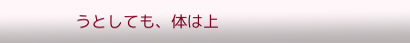うとしても、体は上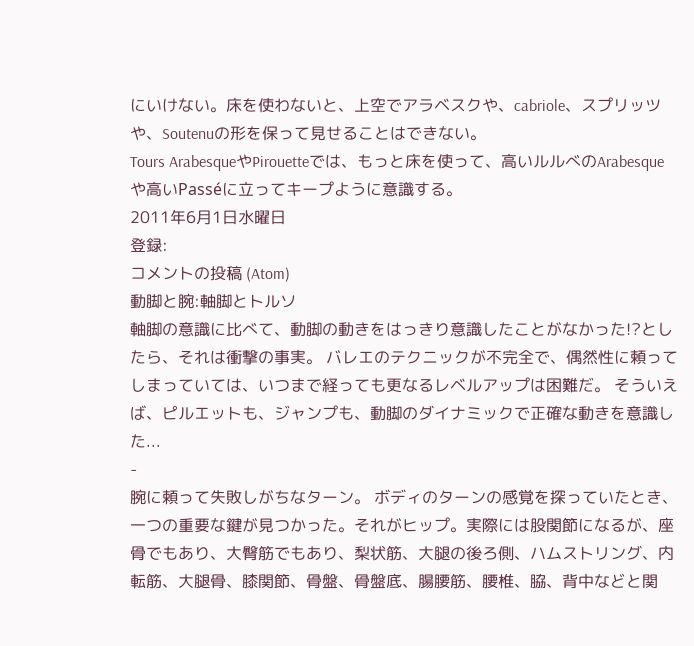にいけない。床を使わないと、上空でアラベスクや、cabriole、スプリッツや、Soutenuの形を保って見せることはできない。
Tours ArabesqueやPirouetteでは、もっと床を使って、高いルルべのArabesqueや高いPasséに立ってキープように意識する。
2011年6月1日水曜日
登録:
コメントの投稿 (Atom)
動脚と腕:軸脚とトルソ
軸脚の意識に比べて、動脚の動きをはっきり意識したことがなかった!?としたら、それは衝撃の事実。 バレエのテクニックが不完全で、偶然性に頼ってしまっていては、いつまで経っても更なるレベルアップは困難だ。 そういえば、ピルエットも、ジャンプも、動脚のダイナミックで正確な動きを意識した...
-
腕に頼って失敗しがちなターン。 ボディのターンの感覚を探っていたとき、一つの重要な鍵が見つかった。それがヒップ。実際には股関節になるが、座骨でもあり、大臀筋でもあり、梨状筋、大腿の後ろ側、ハムストリング、内転筋、大腿骨、膝関節、骨盤、骨盤底、腸腰筋、腰椎、脇、背中などと関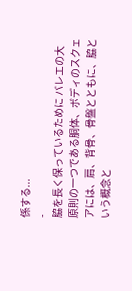係する...
-
脇を長く保っているために バレエの大原則の一つである胴体、ボディのスクェアには、肩、背骨、骨盤とともに、脇という概念と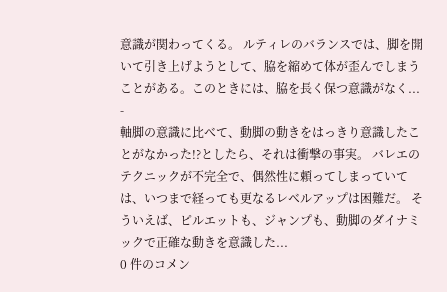意識が関わってくる。 ルティレのバランスでは、脚を開いて引き上げようとして、脇を縮めて体が歪んでしまうことがある。このときには、脇を長く保つ意識がなく...
-
軸脚の意識に比べて、動脚の動きをはっきり意識したことがなかった!?としたら、それは衝撃の事実。 バレエのテクニックが不完全で、偶然性に頼ってしまっていては、いつまで経っても更なるレベルアップは困難だ。 そういえば、ピルエットも、ジャンプも、動脚のダイナミックで正確な動きを意識した...
0 件のコメン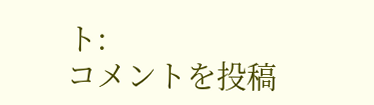ト:
コメントを投稿